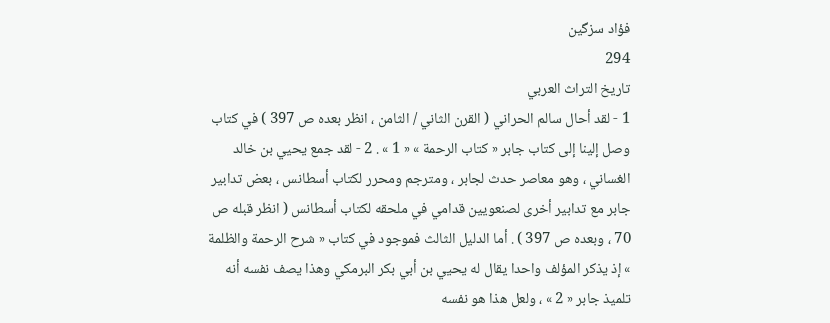فؤاد سزگين
294
تاريخ التراث العربي
1 - لقد أحال سالم الحراني ( القرن الثاني / الثامن ، انظر بعده ص 397 ) في كتاب وصل إلينا إلى كتاب جابر « كتاب الرحمة » « 1 » . 2 - لقد جمع يحيي بن خالد الغساني ، وهو معاصر حدث لجابر ، ومترجم ومحرر لكتاب أسطانس ، بعض تدابير جابر مع تدابير أخرى لصنعويين قدامي في ملحقه لكتاب أسطانس ( انظر قبله ص 70 ، وبعده ص 397 ) . أما الدليل الثالث فموجود في كتاب « شرح الرحمة والظلمة » إذ يذكر المؤلف واحدا يقال له يحيي بن أبي بكر البرمكي وهذا يصف نفسه أنه تلميذ جابر « 2 » ، ولعل هذا هو نفسه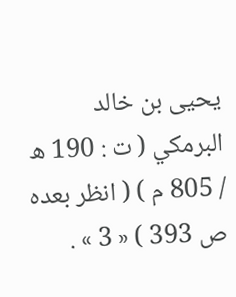يحيى بن خالد البرمكي ( ت : 190 ه / 805 م ) ( انظر بعده ص 393 ) « 3 » .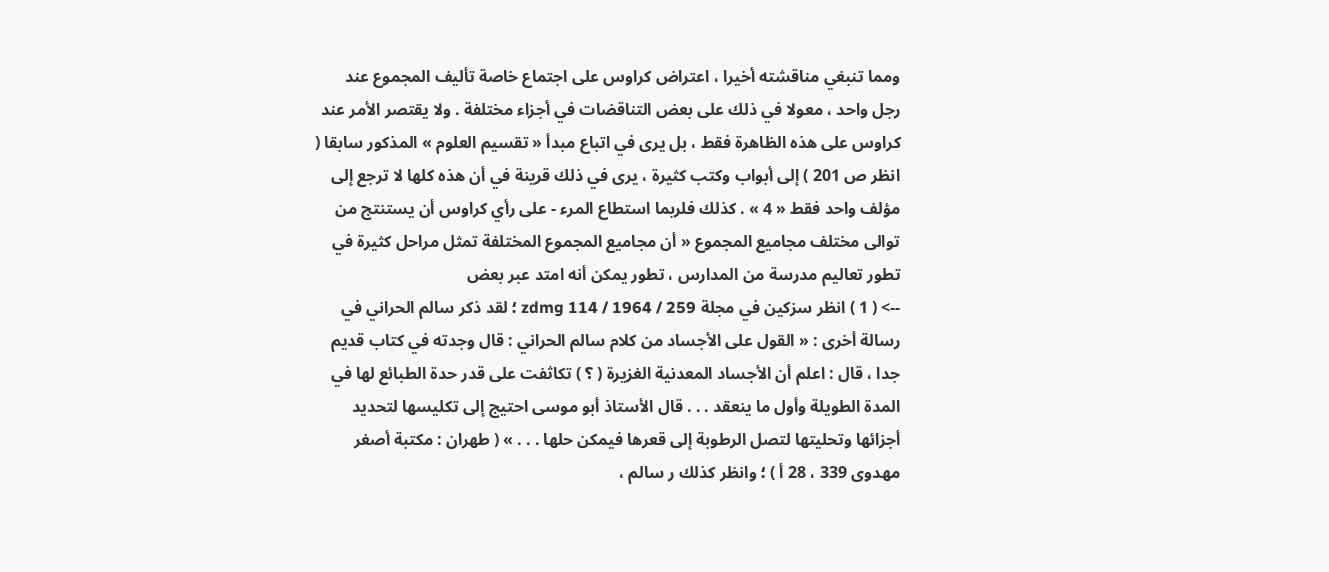ومما تنبغي مناقشته أخيرا ، اعتراض كراوس على اجتماع خاصة تأليف المجموع عند رجل واحد ، معولا في ذلك على بعض التناقضات في أجزاء مختلفة . ولا يقتصر الأمر عند كراوس على هذه الظاهرة فقط ، بل يرى في اتباع مبدأ « تقسيم العلوم » المذكور سابقا ( انظر ص 201 ) إلى أبواب وكتب كثيرة ، يرى في ذلك قرينة في أن هذه كلها لا ترجع إلى مؤلف واحد فقط « 4 » . كذلك فلربما استطاع المرء - على رأي كراوس أن يستنتج من توالى مختلف مجاميع المجموع « أن مجاميع المجموع المختلفة تمثل مراحل كثيرة في تطور تعاليم مدرسة من المدارس ، تطور يمكن أنه امتد عبر بعض
--> ( 1 ) انظر سزكين في مجلة zdmg 114 / 1964 / 259 ؛ لقد ذكر سالم الحراني في رسالة أخرى : « القول على الأجساد من كلام سالم الحراني : قال وجدته في كتاب قديم جدا ، قال : اعلم أن الأجساد المعدنية الغزيرة ( ؟ ) تكاثفت على قدر حدة الطبائع لها في المدة الطويلة وأول ما ينعقد . . . قال الأستاذ أبو موسى احتيج إلى تكليسها لتحديد أجزائها وتحليتها لتصل الرطوبة إلى قعرها فيمكن حلها . . . » ( طهران : مكتبة أصغر مهدوى 339 ، 28 أ ) ؛ وانظر كذلك ر سالم ،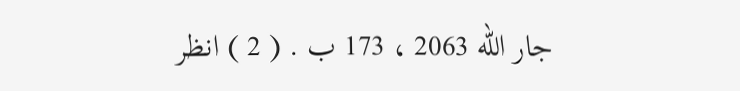جار اللّه 2063 ، 173 ب . ( 2 ) انظر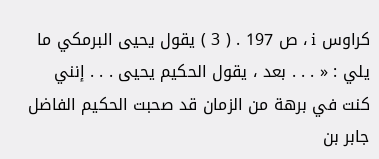كراوس i ، ص 197 . ( 3 ) يقول يحيى البرمكي ما يلي : « . . . بعد ، يقول الحكيم يحيى . . . إنني كنت في برهة من الزمان قد صحبت الحكيم الفاضل جابر بن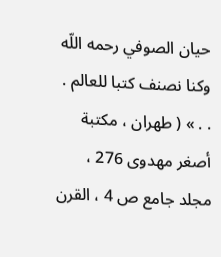حيان الصوفي رحمه اللّه وكنا نصنف كتبا للعالم . . . » ( طهران ، مكتبة أصغر مهدوى 276 ، مجلد جامع ص 4 ، القرن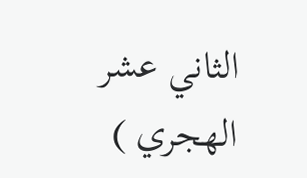الثاني عشر الهجري )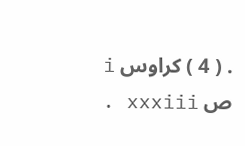. ( 4 ) كراوس i ص xxxiii .